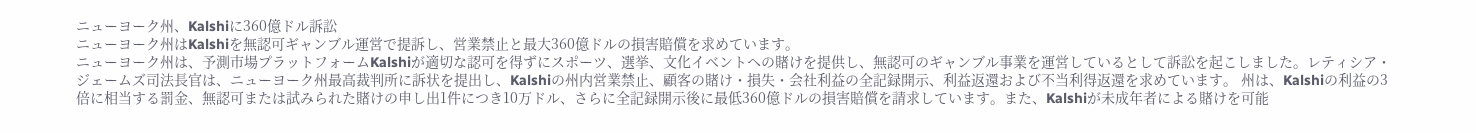ニューヨーク州、Kalshiに360億ドル訴訟
ニューヨーク州はKalshiを無認可ギャンブル運営で提訴し、営業禁止と最大360億ドルの損害賠償を求めています。
ニューヨーク州は、予測市場プラットフォームKalshiが適切な認可を得ずにスポーツ、選挙、文化イベントへの賭けを提供し、無認可のギャンブル事業を運営しているとして訴訟を起こしました。レティシア・ジェームズ司法長官は、ニューヨーク州最高裁判所に訴状を提出し、Kalshiの州内営業禁止、顧客の賭け・損失・会社利益の全記録開示、利益返還および不当利得返還を求めています。 州は、Kalshiの利益の3倍に相当する罰金、無認可または試みられた賭けの申し出1件につき10万ドル、さらに全記録開示後に最低360億ドルの損害賠償を請求しています。また、Kalshiが未成年者による賭けを可能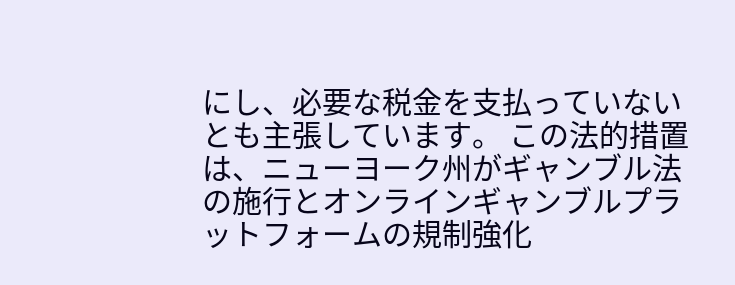にし、必要な税金を支払っていないとも主張しています。 この法的措置は、ニューヨーク州がギャンブル法の施行とオンラインギャンブルプラットフォームの規制強化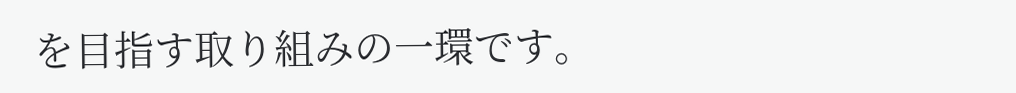を目指す取り組みの一環です。